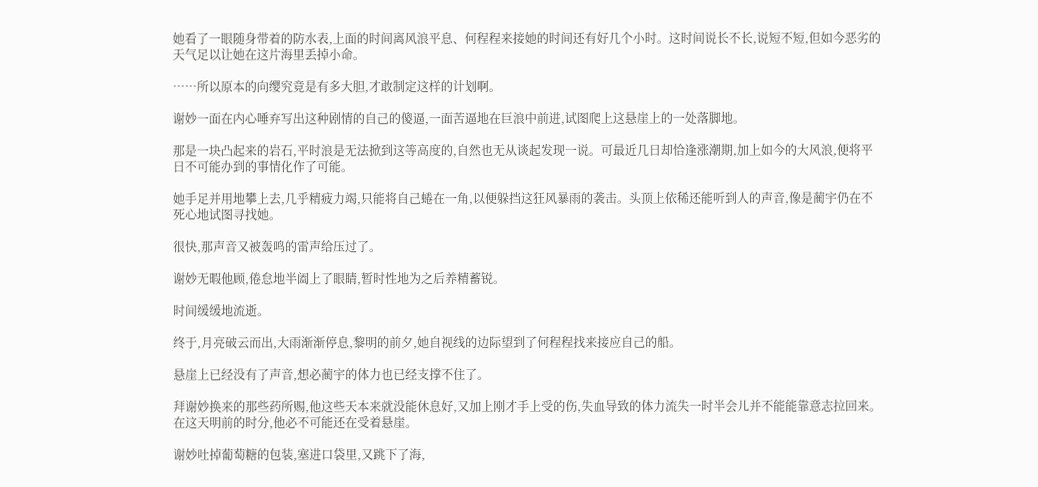她看了一眼随身带着的防水表,上面的时间离风浪平息、何程程来接她的时间还有好几个小时。这时间说长不长,说短不短,但如今恶劣的天气足以让她在这片海里丢掉小命。

……所以原本的向缨究竟是有多大胆,才敢制定这样的计划啊。

谢妙一面在内心唾弃写出这种剧情的自己的傻逼,一面苦逼地在巨浪中前进,试图爬上这悬崖上的一处落脚地。

那是一块凸起来的岩石,平时浪是无法掀到这等高度的,自然也无从谈起发现一说。可最近几日却恰逢涨潮期,加上如今的大风浪,便将平日不可能办到的事情化作了可能。

她手足并用地攀上去,几乎精疲力竭,只能将自己蜷在一角,以便躲挡这狂风暴雨的袭击。头顶上依稀还能听到人的声音,像是蔺宇仍在不死心地试图寻找她。

很快,那声音又被轰鸣的雷声给压过了。

谢妙无暇他顾,倦怠地半阖上了眼睛,暂时性地为之后养精蓄锐。

时间缓缓地流逝。

终于,月亮破云而出,大雨渐渐停息,黎明的前夕,她自视线的边际望到了何程程找来接应自己的船。

悬崖上已经没有了声音,想必蔺宇的体力也已经支撑不住了。

拜谢妙换来的那些药所赐,他这些天本来就没能休息好,又加上刚才手上受的伤,失血导致的体力流失一时半会儿并不能能靠意志拉回来。在这天明前的时分,他必不可能还在受着悬崖。

谢妙吐掉葡萄糖的包装,塞进口袋里,又跳下了海,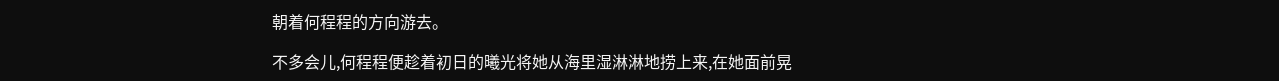朝着何程程的方向游去。

不多会儿,何程程便趁着初日的曦光将她从海里湿淋淋地捞上来,在她面前晃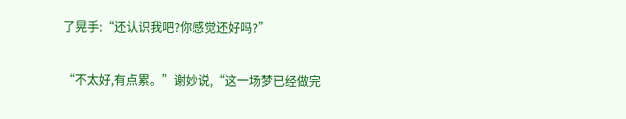了晃手:“还认识我吧?你感觉还好吗?”

“不太好,有点累。”谢妙说,“这一场梦已经做完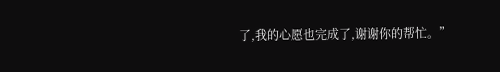了,我的心愿也完成了,谢谢你的帮忙。”